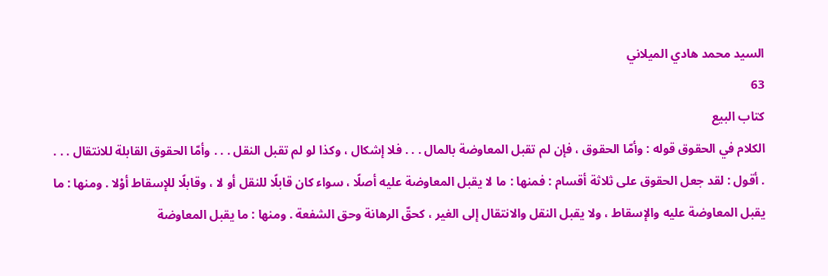السيد محمد هادي الميلاني
63
كتاب البيع
الكلام في الحقوق قوله : وأمّا الحقوق ، فإن لم تقبل المعاوضة بالمال . . . فلا إشكال ، وكذا لو لم تقبل النقل . . . وأمّا الحقوق القابلة للانتقال . . . . أقول : لقد جعل الحقوق على ثلاثة أقسام : فمنها : ما لا يقبل المعاوضة عليه أصلًا ، سواء كان قابلًا للنقل أو لا ، وقابلًا للإسقاط أوْلا . ومنها : ما يقبل المعاوضة عليه والإسقاط ، ولا يقبل النقل والانتقال إلى الغير ، كحقّ الرهانة وحق الشفعة . ومنها : ما يقبل المعاوضة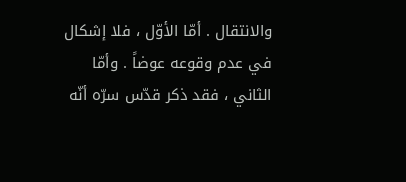والانتقال . أمّا الأوّل ، فلا إشكال في عدم وقوعه عوضاً . وأمّا الثاني ، فقد ذكر قدّس سرّه أنّه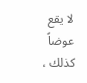لا يقع عوضاً كذلك ،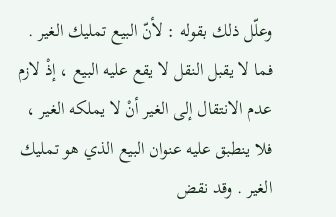وعلّل ذلك بقوله : لأنّ البيع تمليك الغير . فما لا يقبل النقل لا يقع عليه البيع ، إذْ لازم عدم الانتقال إلى الغير أنْ لا يملكه الغير ، فلا ينطبق عليه عنوان البيع الذي هو تمليك الغير . وقد نقض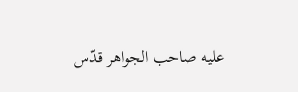عليه صاحب الجواهر قدّس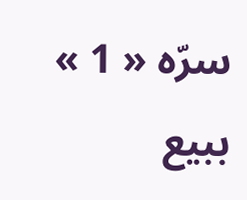سرّه « 1 » ببيع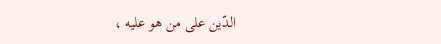الدّين على من هو عليه ،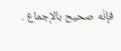فإنّه صحيح بالإجماع .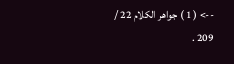--> ( 1 ) جواهر الكلام 22 / 209 .